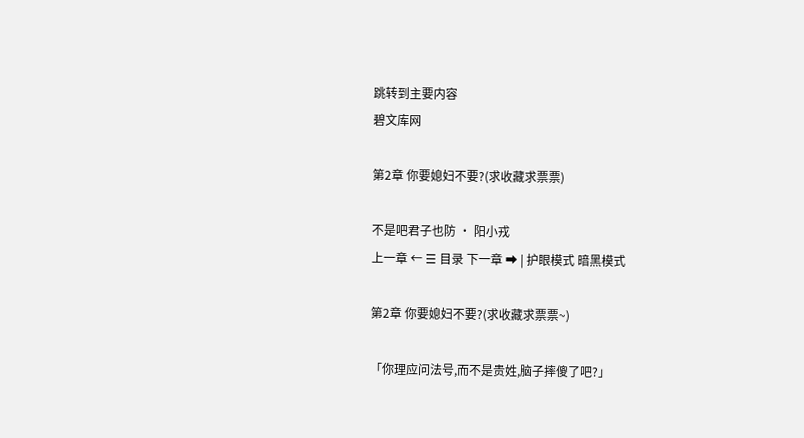跳转到主要内容
碧文库网

第2章 你要媳妇不要?(求收藏求票票)

不是吧君子也防 · 阳小戎
上一章 ← ☰ 目录 下一章 ➡ | 护眼模式 暗黑模式

第2章 你要媳妇不要?(求收藏求票票~)

「你理应问法号,而不是贵姓,脑子摔傻了吧?」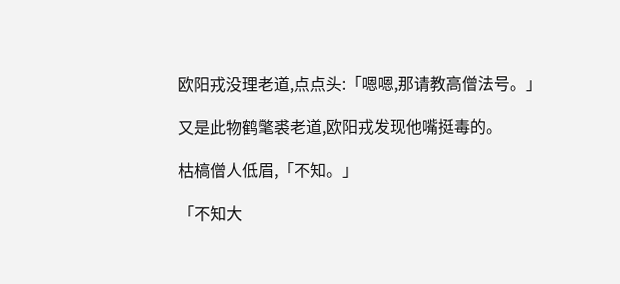欧阳戎没理老道,点点头:「嗯嗯,那请教高僧法号。」

又是此物鹤氅裘老道,欧阳戎发现他嘴挺毒的。

枯槁僧人低眉,「不知。」

「不知大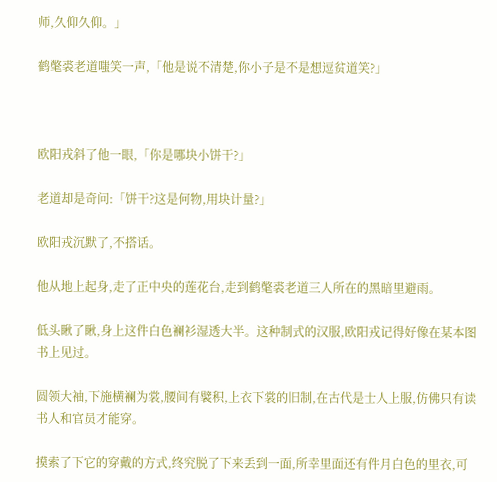师,久仰久仰。」

鹤氅裘老道嗤笑一声,「他是说不清楚,你小子是不是想逗贫道笑?」



欧阳戎斜了他一眼,「你是哪块小饼干?」

老道却是奇问:「饼干?这是何物,用块计量?」

欧阳戎沉默了,不搭话。

他从地上起身,走了正中央的莲花台,走到鹤氅裘老道三人所在的黑暗里避雨。

低头瞅了瞅,身上这件白色襕衫湿透大半。这种制式的汉服,欧阳戎记得好像在某本图书上见过。

圆领大袖,下施横襕为裳,腰间有襞积,上衣下裳的旧制,在古代是士人上服,仿佛只有读书人和官员才能穿。

摸索了下它的穿戴的方式,终究脱了下来丢到一面,所幸里面还有件月白色的里衣,可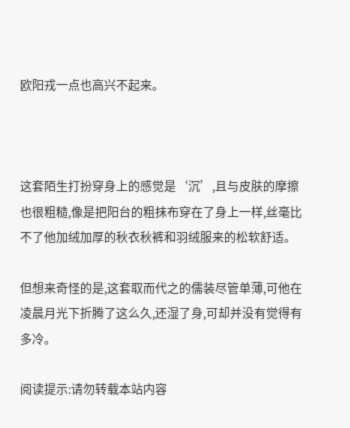欧阳戎一点也高兴不起来。



这套陌生打扮穿身上的感觉是‘沉’,且与皮肤的摩擦也很粗糙,像是把阳台的粗抹布穿在了身上一样,丝毫比不了他加绒加厚的秋衣秋裤和羽绒服来的松软舒适。

但想来奇怪的是,这套取而代之的儒装尽管单薄,可他在凌晨月光下折腾了这么久,还湿了身,可却并没有觉得有多冷。

阅读提示:请勿转载本站内容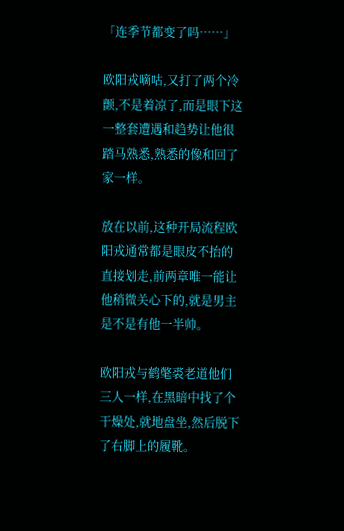「连季节都变了吗……」

欧阳戎嘀咕,又打了两个冷颤,不是着凉了,而是眼下这一整套遭遇和趋势让他很踏马熟悉,熟悉的像和回了家一样。

放在以前,这种开局流程欧阳戎通常都是眼皮不抬的直接划走,前两章唯一能让他稍微关心下的,就是男主是不是有他一半帅。

欧阳戎与鹤氅裘老道他们三人一样,在黑暗中找了个干燥处,就地盘坐,然后脱下了右脚上的履靴。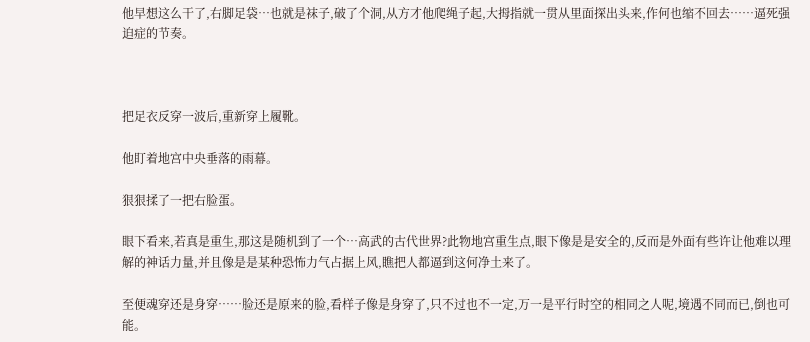他早想这么干了,右脚足袋…也就是袜子,破了个洞,从方才他爬绳子起,大拇指就一贯从里面探出头来,作何也缩不回去……逼死强迫症的节奏。



把足衣反穿一波后,重新穿上履靴。

他盯着地宫中央垂落的雨幕。

狠狠揉了一把右脸蛋。

眼下看来,若真是重生,那这是随机到了一个…高武的古代世界?此物地宫重生点,眼下像是是安全的,反而是外面有些许让他难以理解的神话力量,并且像是是某种恐怖力气占据上风,瞧把人都逼到这何净土来了。

至便魂穿还是身穿……脸还是原来的脸,看样子像是身穿了,只不过也不一定,万一是平行时空的相同之人呢,境遇不同而已,倒也可能。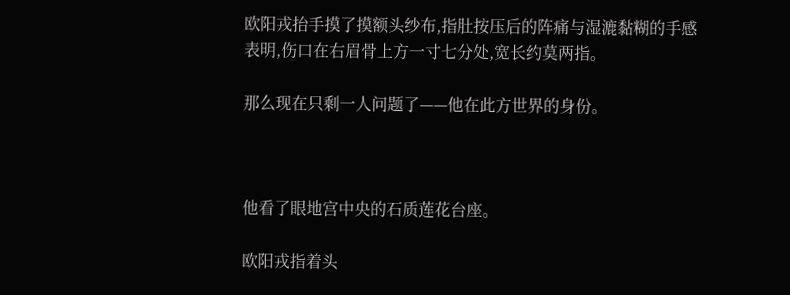欧阳戎抬手摸了摸额头纱布,指肚按压后的阵痛与湿漉黏糊的手感表明,伤口在右眉骨上方一寸七分处,宽长约莫两指。

那么现在只剩一人问题了——他在此方世界的身份。



他看了眼地宫中央的石质莲花台座。

欧阳戎指着头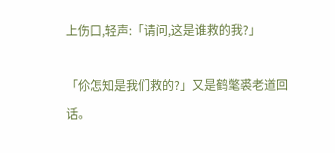上伤口,轻声:「请问,这是谁救的我?」

「伱怎知是我们救的?」又是鹤氅裘老道回话。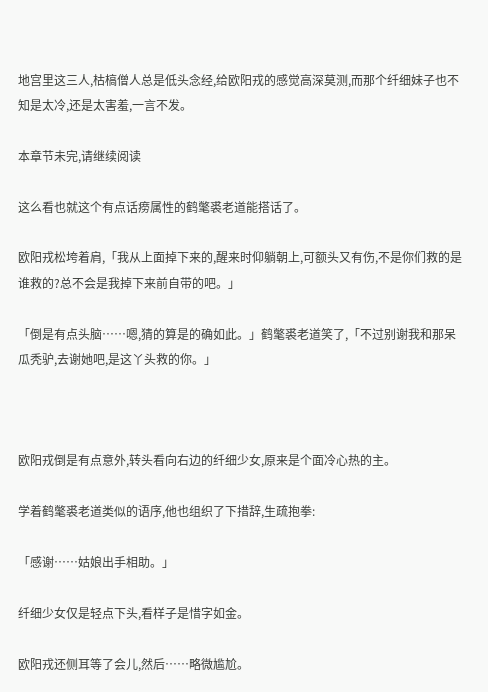地宫里这三人,枯槁僧人总是低头念经,给欧阳戎的感觉高深莫测,而那个纤细妹子也不知是太冷,还是太害羞,一言不发。

本章节未完,请继续阅读

这么看也就这个有点话痨属性的鹤氅裘老道能搭话了。

欧阳戎松垮着肩,「我从上面掉下来的,醒来时仰躺朝上,可额头又有伤,不是你们救的是谁救的?总不会是我掉下来前自带的吧。」

「倒是有点头脑……嗯,猜的算是的确如此。」鹤氅裘老道笑了,「不过别谢我和那呆瓜秃驴,去谢她吧,是这丫头救的你。」



欧阳戎倒是有点意外,转头看向右边的纤细少女,原来是个面冷心热的主。

学着鹤氅裘老道类似的语序,他也组织了下措辞,生疏抱拳:

「感谢……姑娘出手相助。」

纤细少女仅是轻点下头,看样子是惜字如金。

欧阳戎还侧耳等了会儿,然后……略微尴尬。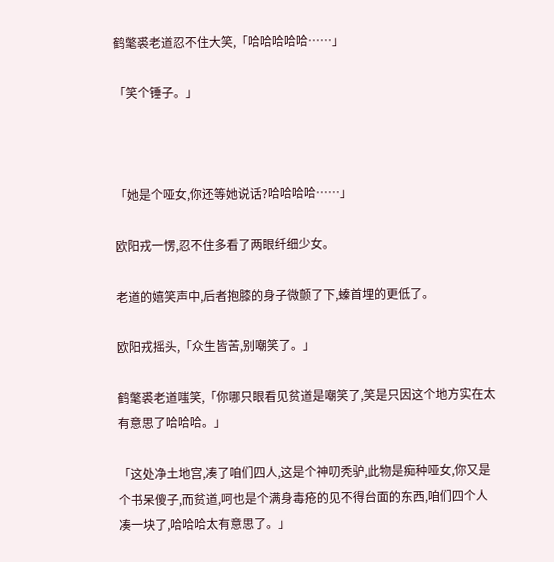鹤氅裘老道忍不住大笑,「哈哈哈哈哈……」

「笑个锤子。」



「她是个哑女,你还等她说话?哈哈哈哈……」

欧阳戎一愣,忍不住多看了两眼纤细少女。

老道的嬉笑声中,后者抱膝的身子微颤了下,螓首埋的更低了。

欧阳戎摇头,「众生皆苦,别嘲笑了。」

鹤氅裘老道嗤笑,「你哪只眼看见贫道是嘲笑了,笑是只因这个地方实在太有意思了哈哈哈。」

「这处净土地宫,凑了咱们四人,这是个神叨秃驴,此物是痴种哑女,你又是个书呆傻子,而贫道,呵也是个满身毒疮的见不得台面的东西,咱们四个人凑一块了,哈哈哈太有意思了。」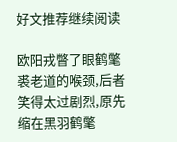好文推荐继续阅读

欧阳戎瞥了眼鹤氅裘老道的喉颈,后者笑得太过剧烈,原先缩在黑羽鹤氅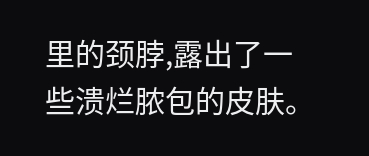里的颈脖,露出了一些溃烂脓包的皮肤。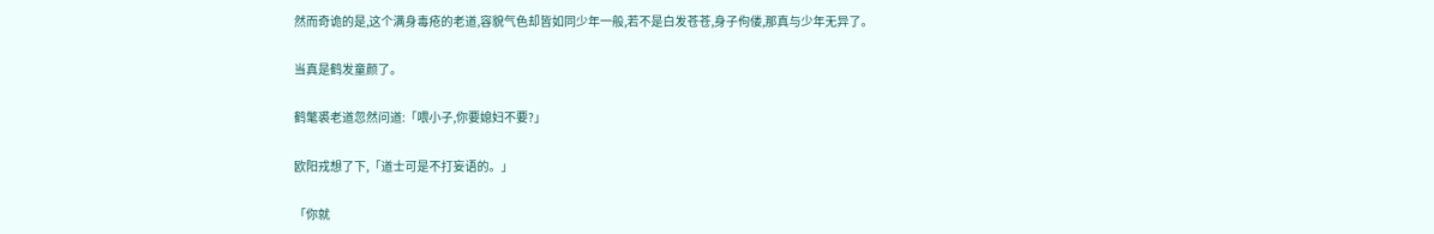然而奇诡的是,这个满身毒疮的老道,容貌气色却皆如同少年一般,若不是白发苍苍,身子佝偻,那真与少年无异了。

当真是鹤发童颜了。

鹤氅裘老道忽然问道:「喂小子,你要媳妇不要?」

欧阳戎想了下,「道士可是不打妄语的。」

「你就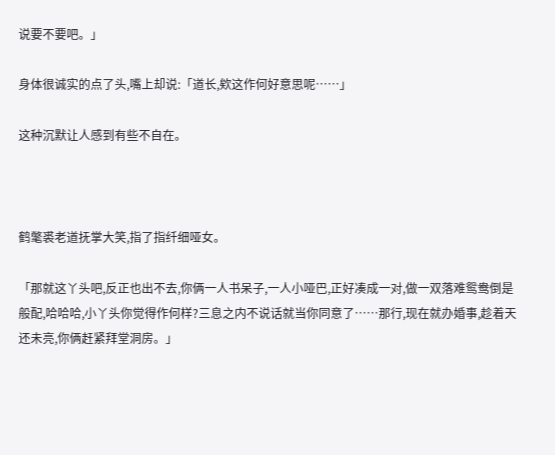说要不要吧。」

身体很诚实的点了头,嘴上却说:「道长,欸这作何好意思呢……」

这种沉默让人感到有些不自在。



鹤氅裘老道抚掌大笑,指了指纤细哑女。

「那就这丫头吧,反正也出不去,你俩一人书呆子,一人小哑巴,正好凑成一对,做一双落难鸳鸯倒是般配,哈哈哈,小丫头你觉得作何样?三息之内不说话就当你同意了……那行,现在就办婚事,趁着天还未亮,你俩赶紧拜堂洞房。」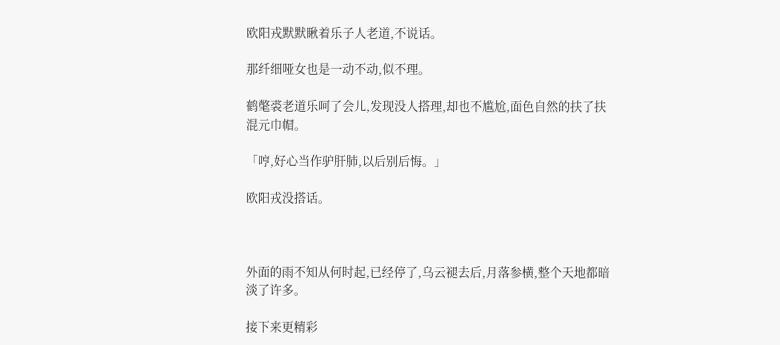欧阳戎默默瞅着乐子人老道,不说话。

那纤细哑女也是一动不动,似不理。

鹤氅裘老道乐呵了会儿,发现没人搭理,却也不尴尬,面色自然的扶了扶混元巾帽。

「哼,好心当作驴肝肺,以后别后悔。」

欧阳戎没搭话。



外面的雨不知从何时起,已经停了,乌云褪去后,月落参横,整个天地都暗淡了许多。

接下来更精彩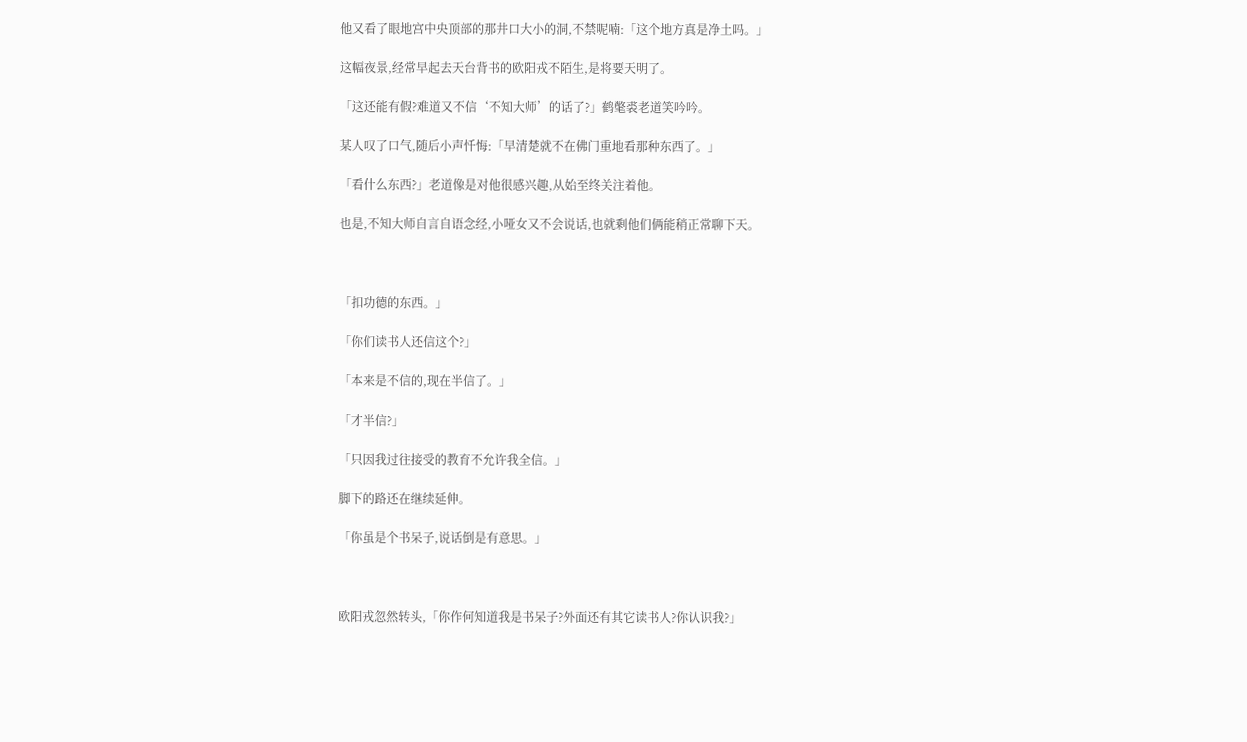他又看了眼地宫中央顶部的那井口大小的洞,不禁呢喃:「这个地方真是净土吗。」

这幅夜景,经常早起去天台背书的欧阳戎不陌生,是将要天明了。

「这还能有假?难道又不信‘不知大师’的话了?」鹤氅裘老道笑吟吟。

某人叹了口气,随后小声忏悔:「早清楚就不在佛门重地看那种东西了。」

「看什么东西?」老道像是对他很感兴趣,从始至终关注着他。

也是,不知大师自言自语念经,小哑女又不会说话,也就剩他们俩能稍正常聊下天。



「扣功德的东西。」

「你们读书人还信这个?」

「本来是不信的,现在半信了。」

「才半信?」

「只因我过往接受的教育不允许我全信。」

脚下的路还在继续延伸。

「你虽是个书呆子,说话倒是有意思。」



欧阳戎忽然转头,「你作何知道我是书呆子?外面还有其它读书人?你认识我?」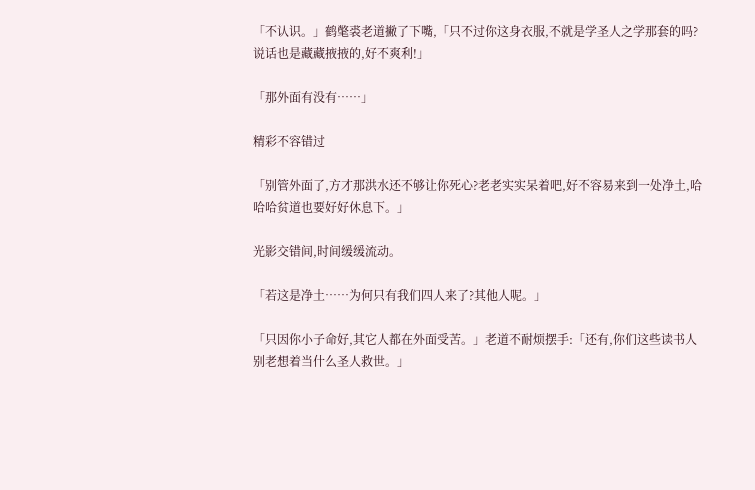「不认识。」鹤氅裘老道撇了下嘴,「只不过你这身衣服,不就是学圣人之学那套的吗?说话也是藏藏掖掖的,好不爽利!」

「那外面有没有……」

精彩不容错过

「别管外面了,方才那洪水还不够让你死心?老老实实呆着吧,好不容易来到一处净土,哈哈哈贫道也要好好休息下。」

光影交错间,时间缓缓流动。

「若这是净土……为何只有我们四人来了?其他人呢。」

「只因你小子命好,其它人都在外面受苦。」老道不耐烦摆手:「还有,你们这些读书人别老想着当什么圣人救世。」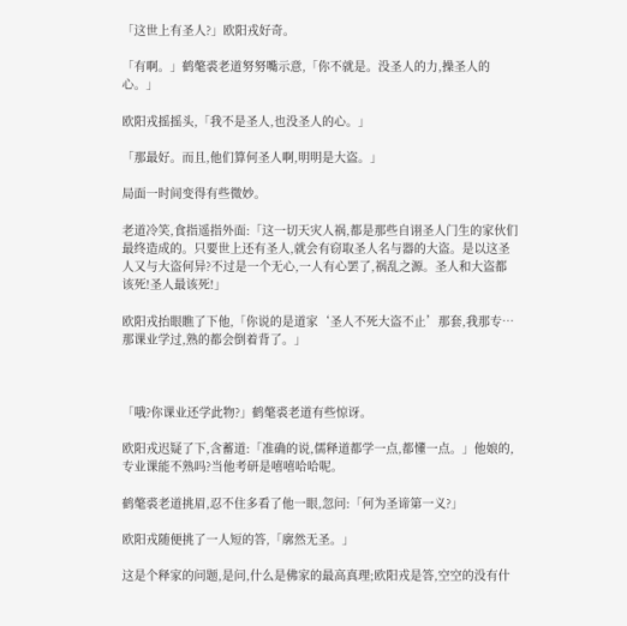「这世上有圣人?」欧阳戎好奇。

「有啊。」鹤氅裘老道努努嘴示意,「你不就是。没圣人的力,操圣人的心。」

欧阳戎摇摇头,「我不是圣人,也没圣人的心。」

「那最好。而且,他们算何圣人啊,明明是大盗。」

局面一时间变得有些微妙。

老道冷笑,食指遥指外面:「这一切天灾人祸,都是那些自诩圣人门生的家伙们最终造成的。只要世上还有圣人,就会有窃取圣人名与器的大盗。是以这圣人又与大盗何异?不过是一个无心,一人有心罢了,祸乱之源。圣人和大盗都该死!圣人最该死!」

欧阳戎抬眼瞧了下他,「你说的是道家‘圣人不死大盗不止’那套,我那专…那课业学过,熟的都会倒着背了。」



「哦?你课业还学此物?」鹤氅裘老道有些惊讶。

欧阳戎迟疑了下,含蓄道:「准确的说,儒释道都学一点,都懂一点。」他娘的,专业课能不熟吗?当他考研是嘻嘻哈哈呢。

鹤氅裘老道挑眉,忍不住多看了他一眼,忽问:「何为圣谛第一义?」

欧阳戎随便挑了一人短的答,「廓然无圣。」

这是个释家的问题,是问,什么是佛家的最高真理;欧阳戎是答,空空的没有什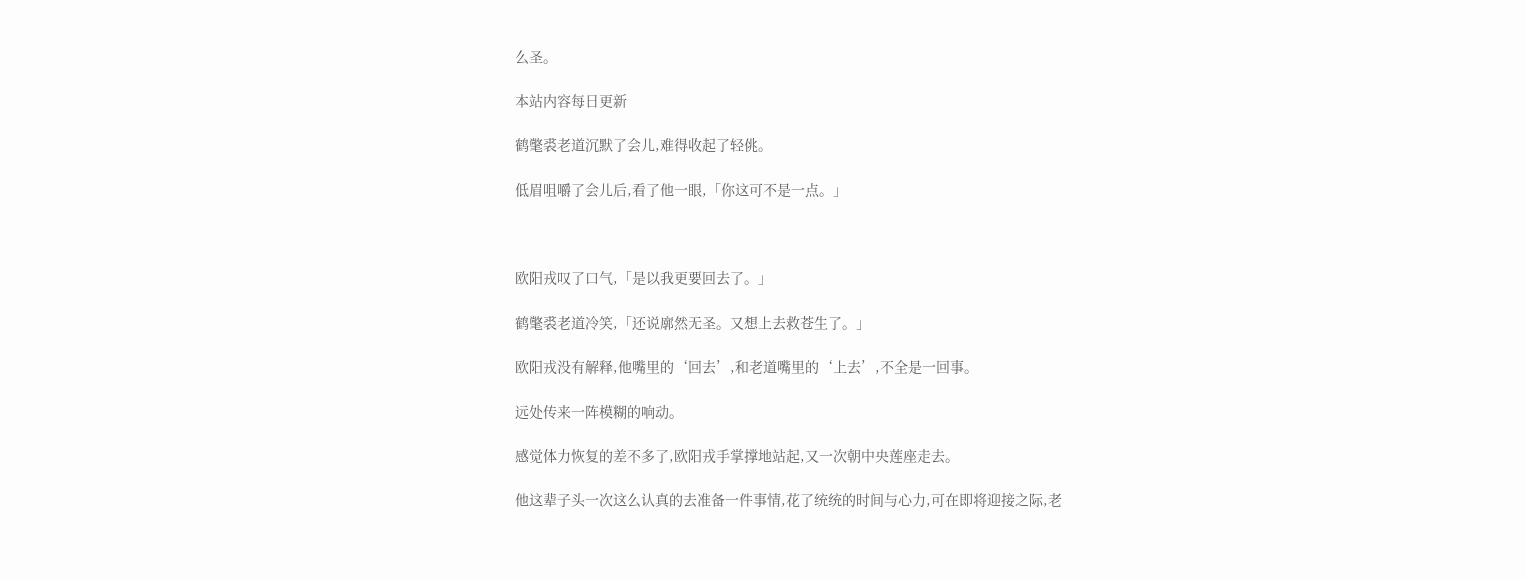么圣。

本站内容每日更新

鹤氅裘老道沉默了会儿,难得收起了轻佻。

低眉咀嚼了会儿后,看了他一眼,「你这可不是一点。」



欧阳戎叹了口气,「是以我更要回去了。」

鹤氅裘老道冷笑,「还说廓然无圣。又想上去救苍生了。」

欧阳戎没有解释,他嘴里的‘回去’,和老道嘴里的‘上去’,不全是一回事。

远处传来一阵模糊的响动。

感觉体力恢复的差不多了,欧阳戎手掌撑地站起,又一次朝中央莲座走去。

他这辈子头一次这么认真的去准备一件事情,花了统统的时间与心力,可在即将迎接之际,老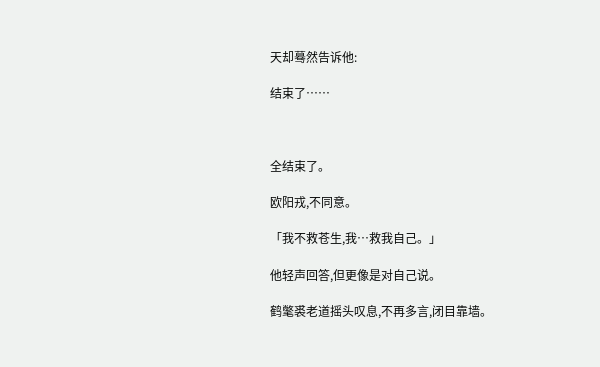天却蓦然告诉他:

结束了……



全结束了。

欧阳戎,不同意。

「我不救苍生,我…救我自己。」

他轻声回答,但更像是对自己说。

鹤氅裘老道摇头叹息,不再多言,闭目靠墙。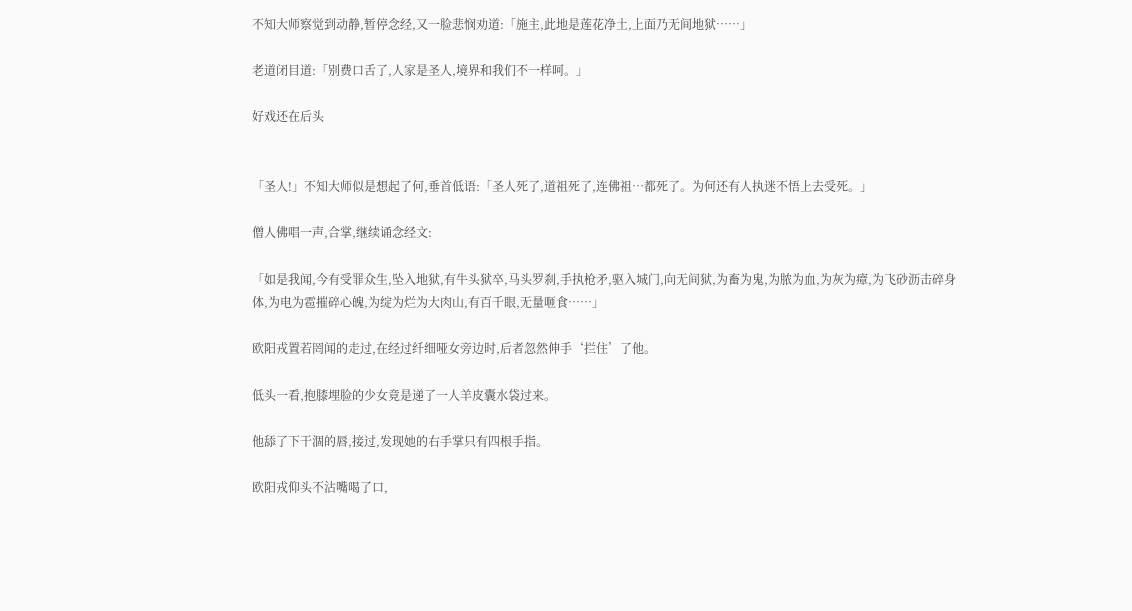不知大师察觉到动静,暂停念经,又一脸悲悯劝道:「施主,此地是莲花净土,上面乃无间地狱……」

老道闭目道:「别费口舌了,人家是圣人,境界和我们不一样呵。」

好戏还在后头


「圣人!」不知大师似是想起了何,垂首低语:「圣人死了,道祖死了,连佛祖…都死了。为何还有人执迷不悟上去受死。」

僧人佛唱一声,合掌,继续诵念经文:

「如是我闻,今有受罪众生,坠入地狱,有牛头狱卒,马头罗刹,手执枪矛,驱入城门,向无间狱,为畜为鬼,为脓为血,为灰为瘴,为飞砂沥击碎身体,为电为雹摧碎心魄,为绽为烂为大肉山,有百千眼,无量咂食……」

欧阳戎置若罔闻的走过,在经过纤细哑女旁边时,后者忽然伸手‘拦住’了他。

低头一看,抱膝埋脸的少女竟是递了一人羊皮囊水袋过来。

他舔了下干涸的唇,接过,发现她的右手掌只有四根手指。

欧阳戎仰头不沾嘴喝了口,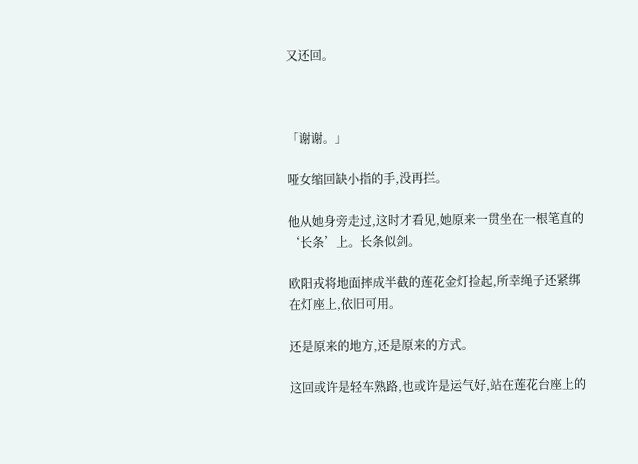又还回。



「谢谢。」

哑女缩回缺小指的手,没再拦。

他从她身旁走过,这时才看见,她原来一贯坐在一根笔直的‘长条’上。长条似剑。

欧阳戎将地面摔成半截的莲花金灯捡起,所幸绳子还紧绑在灯座上,依旧可用。

还是原来的地方,还是原来的方式。

这回或许是轻车熟路,也或许是运气好,站在莲花台座上的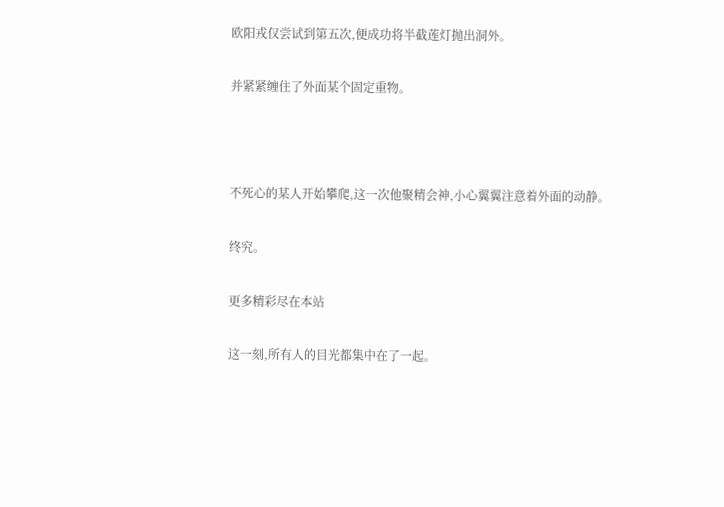欧阳戎仅尝试到第五次,便成功将半截莲灯抛出洞外。

并紧紧缠住了外面某个固定重物。



不死心的某人开始攀爬,这一次他聚精会神,小心翼翼注意着外面的动静。

终究。

更多精彩尽在本站

这一刻,所有人的目光都集中在了一起。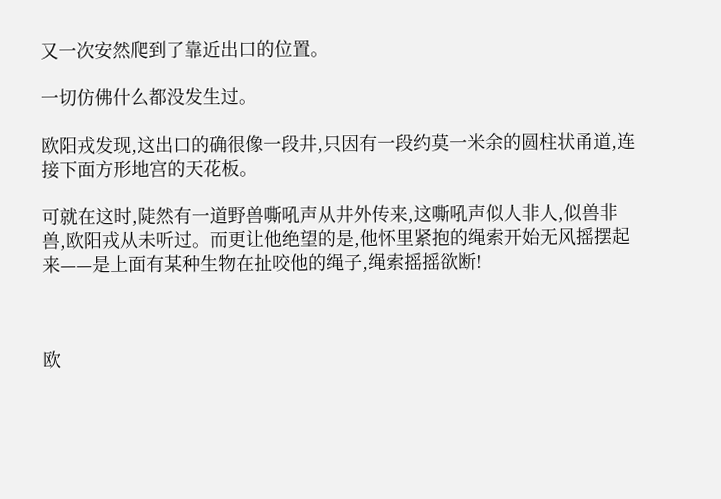又一次安然爬到了靠近出口的位置。

一切仿佛什么都没发生过。

欧阳戎发现,这出口的确很像一段井,只因有一段约莫一米余的圆柱状甬道,连接下面方形地宫的天花板。

可就在这时,陡然有一道野兽嘶吼声从井外传来,这嘶吼声似人非人,似兽非兽,欧阳戎从未听过。而更让他绝望的是,他怀里紧抱的绳索开始无风摇摆起来——是上面有某种生物在扯咬他的绳子,绳索摇摇欲断!



欧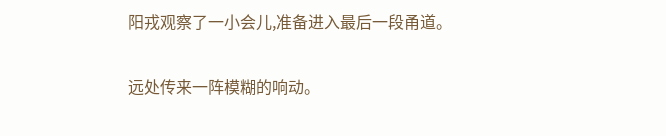阳戎观察了一小会儿,准备进入最后一段甬道。

远处传来一阵模糊的响动。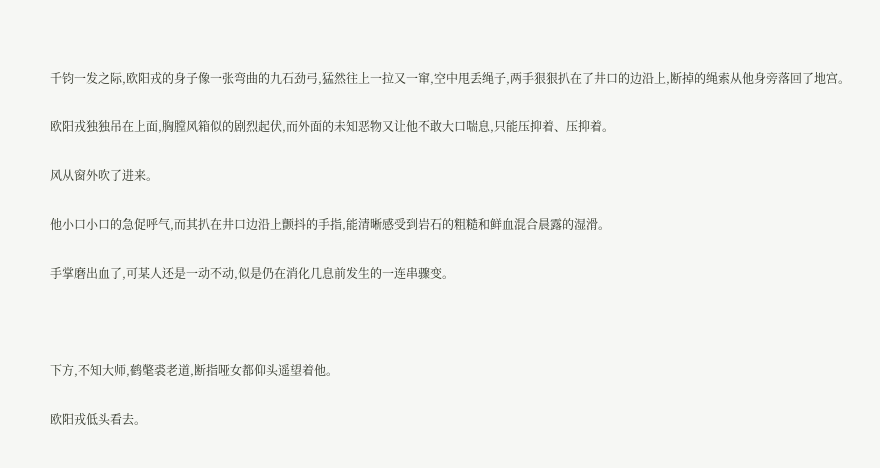千钧一发之际,欧阳戎的身子像一张弯曲的九石劲弓,猛然往上一拉又一窜,空中甩丢绳子,两手狠狠扒在了井口的边沿上,断掉的绳索从他身旁落回了地宫。

欧阳戎独独吊在上面,胸膛风箱似的剧烈起伏,而外面的未知恶物又让他不敢大口喘息,只能压抑着、压抑着。

风从窗外吹了进来。

他小口小口的急促呼气,而其扒在井口边沿上颤抖的手指,能清晰感受到岩石的粗糙和鲜血混合晨露的湿滑。

手掌磨出血了,可某人还是一动不动,似是仍在消化几息前发生的一连串骤变。



下方,不知大师,鹤氅裘老道,断指哑女都仰头遥望着他。

欧阳戎低头看去。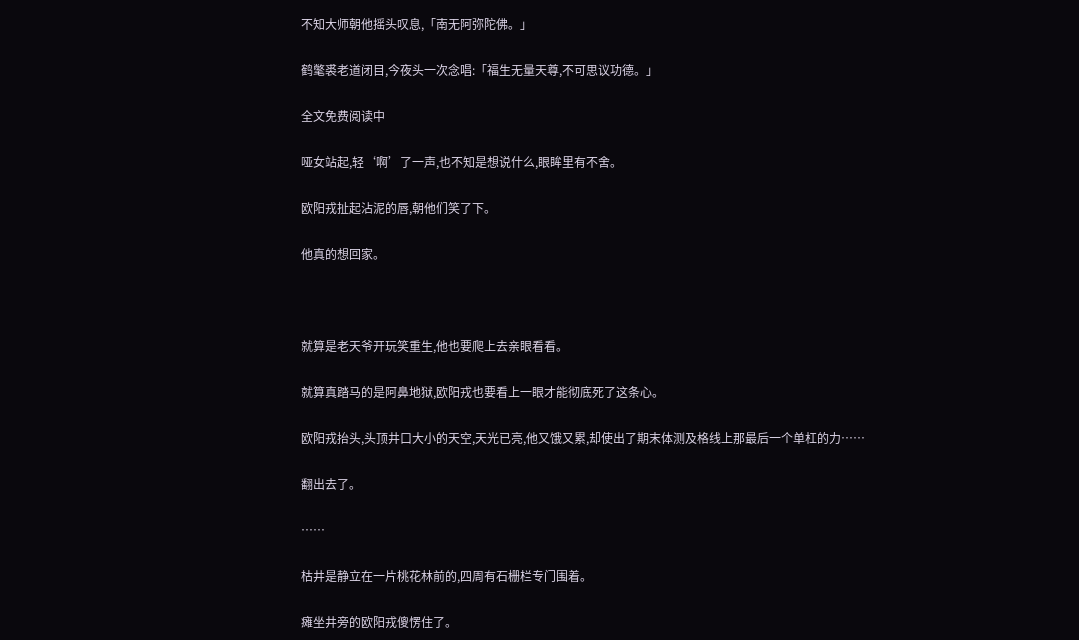不知大师朝他摇头叹息,「南无阿弥陀佛。」

鹤氅裘老道闭目,今夜头一次念唱:「福生无量天尊,不可思议功德。」

全文免费阅读中

哑女站起,轻‘啊’了一声,也不知是想说什么,眼眸里有不舍。

欧阳戎扯起沾泥的唇,朝他们笑了下。

他真的想回家。



就算是老天爷开玩笑重生,他也要爬上去亲眼看看。

就算真踏马的是阿鼻地狱,欧阳戎也要看上一眼才能彻底死了这条心。

欧阳戎抬头,头顶井口大小的天空,天光已亮,他又饿又累,却使出了期末体测及格线上那最后一个单杠的力……

翻出去了。

……

枯井是静立在一片桃花林前的,四周有石栅栏专门围着。

瘫坐井旁的欧阳戎傻愣住了。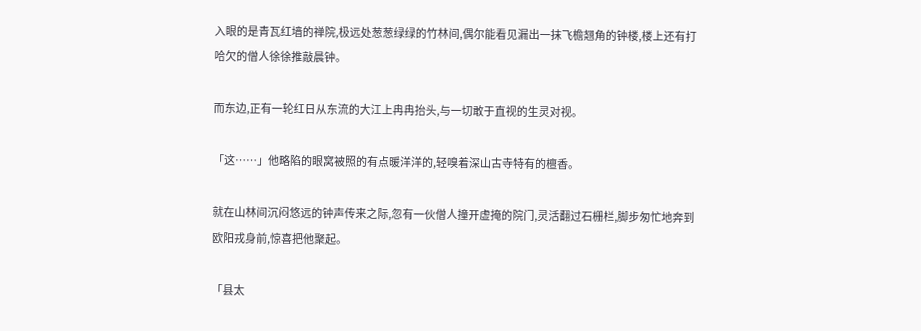入眼的是青瓦红墙的禅院,极远处葱葱绿绿的竹林间,偶尔能看见漏出一抹飞檐翘角的钟楼,楼上还有打哈欠的僧人徐徐推敲晨钟。

而东边,正有一轮红日从东流的大江上冉冉抬头,与一切敢于直视的生灵对视。

「这……」他略陷的眼窝被照的有点暖洋洋的,轻嗅着深山古寺特有的檀香。

就在山林间沉闷悠远的钟声传来之际,忽有一伙僧人撞开虚掩的院门,灵活翻过石栅栏,脚步匆忙地奔到欧阳戎身前,惊喜把他聚起。

「县太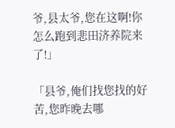爷,县太爷,您在这啊!你怎么跑到悲田济养院来了!」

「县爷,俺们找您找的好苦,您昨晚去哪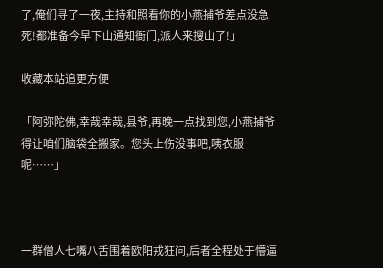了,俺们寻了一夜,主持和照看你的小燕捕爷差点没急死!都准备今早下山通知衙门,派人来搜山了!」

收藏本站追更方便

「阿弥陀佛,幸哉幸哉,县爷,再晚一点找到您,小燕捕爷得让咱们脑袋全搬家。您头上伤没事吧,咦衣服呢……」



一群僧人七嘴八舌围着欧阳戎狂问,后者全程处于懵逼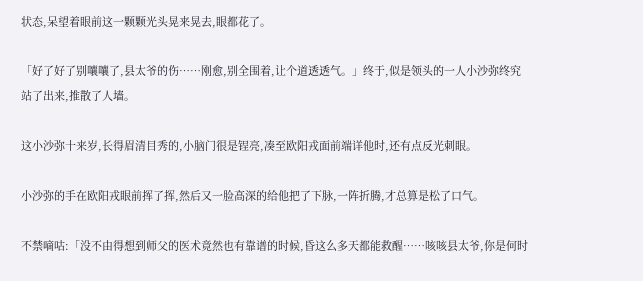状态,呆望着眼前这一颗颗光头晃来晃去,眼都花了。

「好了好了别嚷嚷了,县太爷的伤……刚愈,别全围着,让个道透透气。」终于,似是领头的一人小沙弥终究站了出来,推散了人墙。

这小沙弥十来岁,长得眉清目秀的,小脑门很是锃亮,凑至欧阳戎面前端详他时,还有点反光刺眼。

小沙弥的手在欧阳戎眼前挥了挥,然后又一脸高深的给他把了下脉,一阵折腾,才总算是松了口气。

不禁嘀咕:「没不由得想到师父的医术竟然也有靠谱的时候,昏这么多天都能救醒……咳咳县太爷,你是何时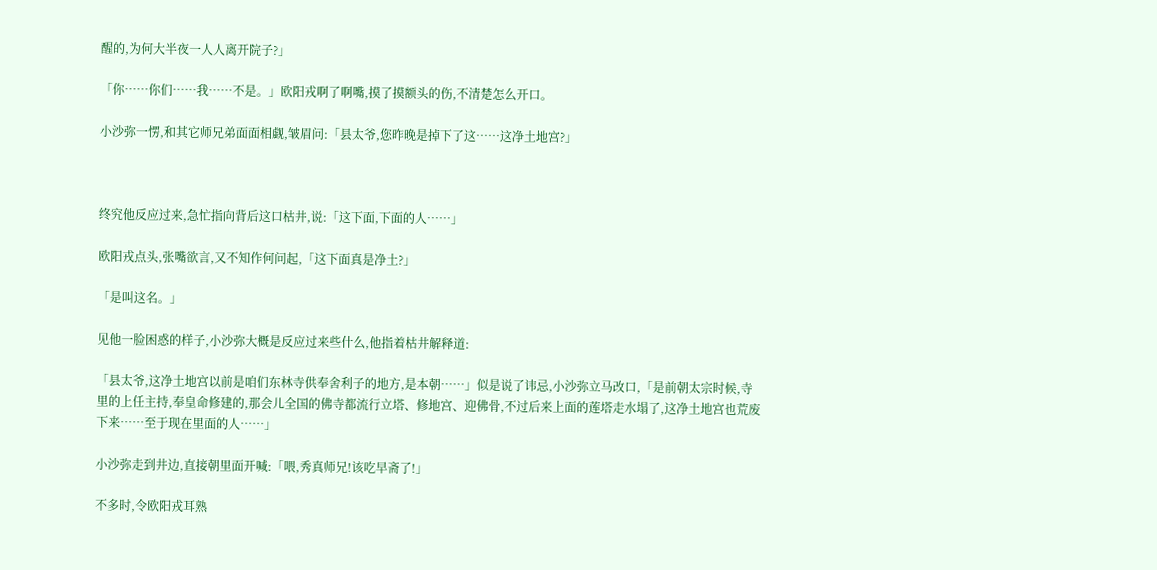醒的,为何大半夜一人人离开院子?」

「你……你们……我……不是。」欧阳戎啊了啊嘴,摸了摸额头的伤,不清楚怎么开口。

小沙弥一愣,和其它师兄弟面面相觑,皱眉问:「县太爷,您昨晚是掉下了这……这净土地宫?」



终究他反应过来,急忙指向背后这口枯井,说:「这下面,下面的人……」

欧阳戎点头,张嘴欲言,又不知作何问起,「这下面真是净土?」

「是叫这名。」

见他一脸困惑的样子,小沙弥大概是反应过来些什么,他指着枯井解释道:

「县太爷,这净土地宫以前是咱们东林寺供奉舍利子的地方,是本朝……」似是说了讳忌,小沙弥立马改口,「是前朝太宗时候,寺里的上任主持,奉皇命修建的,那会儿全国的佛寺都流行立塔、修地宫、迎佛骨,不过后来上面的莲塔走水塌了,这净土地宫也荒废下来……至于现在里面的人……」

小沙弥走到井边,直接朝里面开喊:「喂,秀真师兄!该吃早斋了!」

不多时,令欧阳戎耳熟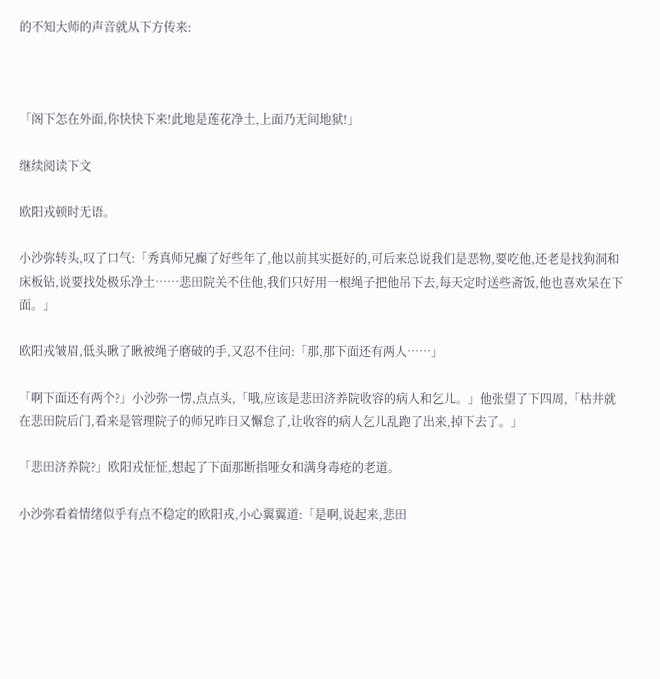的不知大师的声音就从下方传来:



「阁下怎在外面,你快快下来!此地是莲花净土,上面乃无间地狱!」

继续阅读下文

欧阳戎顿时无语。

小沙弥转头,叹了口气:「秀真师兄癫了好些年了,他以前其实挺好的,可后来总说我们是恶物,要吃他,还老是找狗洞和床板钻,说要找处极乐净土……悲田院关不住他,我们只好用一根绳子把他吊下去,每天定时送些斋饭,他也喜欢呆在下面。」

欧阳戎皱眉,低头瞅了瞅被绳子磨破的手,又忍不住问:「那,那下面还有两人……」

「啊下面还有两个?」小沙弥一愣,点点头,「哦,应该是悲田济养院收容的病人和乞儿。」他张望了下四周,「枯井就在悲田院后门,看来是管理院子的师兄昨日又懈怠了,让收容的病人乞儿乱跑了出来,掉下去了。」

「悲田济养院?」欧阳戎怔怔,想起了下面那断指哑女和满身毒疮的老道。

小沙弥看着情绪似乎有点不稳定的欧阳戎,小心翼翼道:「是啊,说起来,悲田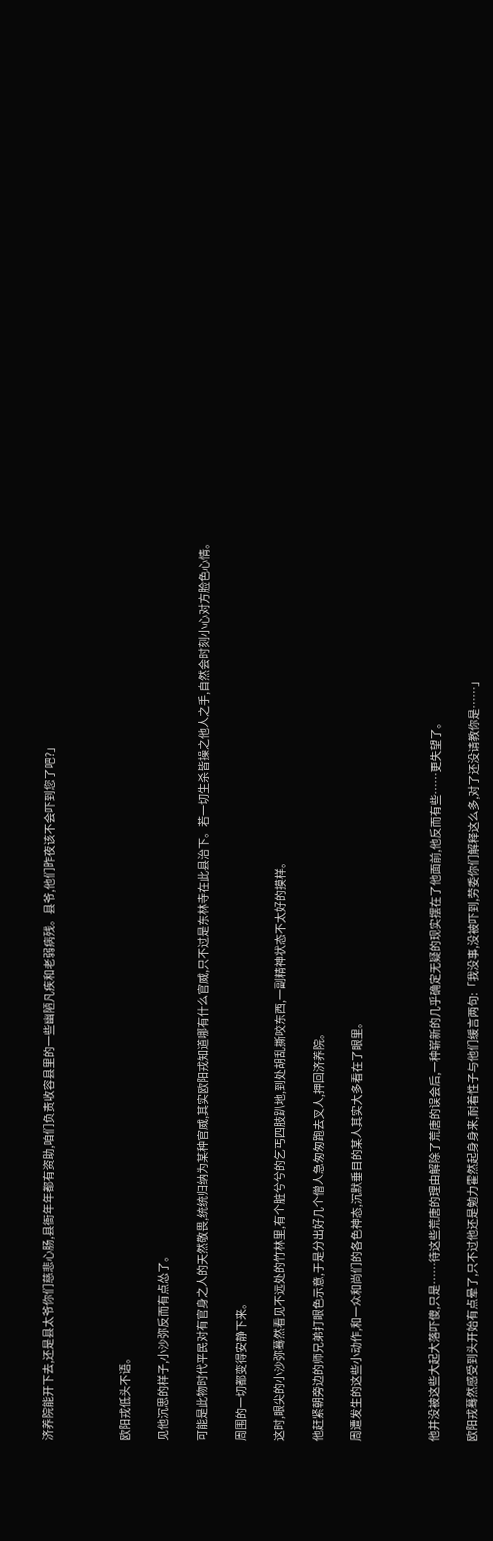济养院能开下去,还是县太爷你们慈悲心肠,县衙年年都有资助,咱们负责收容县里的一些幽陋凡疾和老弱病残。县爷,他们昨夜该不会吓到您了吧?」



欧阳戎低头不语。

见他沉思的样子,小沙弥反而有点怂了。

可能是此物时代平民对有官身之人的天然敬畏,统统归纳为某种官威,其实欧阳戎知道哪有什么官威,只不过是东林寺在此县治下。若一切生杀皆操之他人之手,自然会时刻小心对方脸色心情。

周围的一切都变得安静下来。

这时,眼尖的小沙弥蓦然看见不远处的竹林里,有个脏兮兮的乞丐四肢趴地,到处胡乱撕咬东西,一副精神状态不太好的摸样。

他赶紧朝旁边的师兄弟打眼色示意,于是分出好几个僧人急匆匆跑去叉人,押回济养院。

周遭发生的这些小动作,和一众和尚们的各色神态,沉默垂目的某人其实大多看在了眼里。



他并没被这些大起大落吓傻,只是……待这些荒唐的理由解除了荒唐的误会后,一种崭新的几乎确定无疑的现实摆在了他面前,他反而有些……更失望了。

欧阳戎蓦然感受到头开始有点晕了,只不过他还是勉力霍然起身身来,耐着性子与他们缓言两句:「我没事,没被吓到,劳委你们解释这么多,对了还没请教你是……」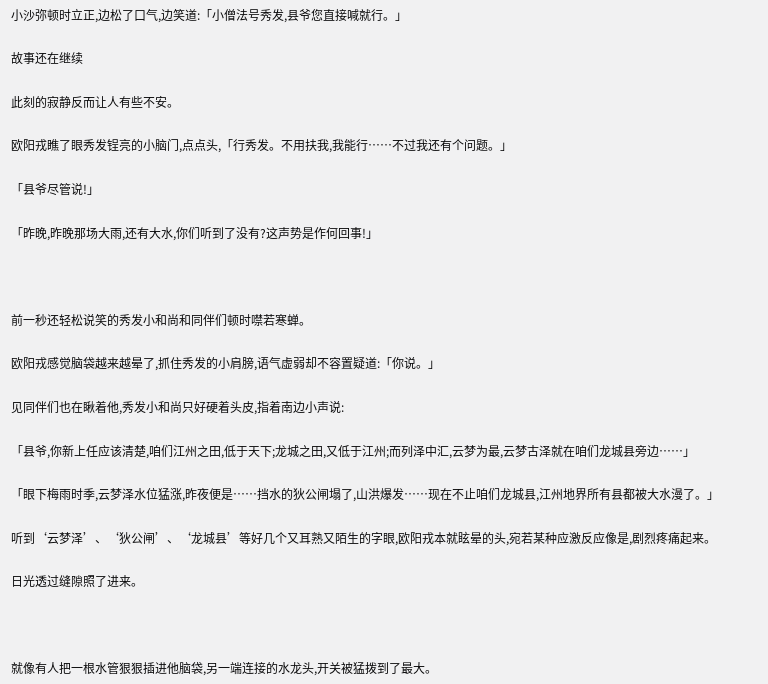小沙弥顿时立正,边松了口气,边笑道:「小僧法号秀发,县爷您直接喊就行。」

故事还在继续

此刻的寂静反而让人有些不安。

欧阳戎瞧了眼秀发锃亮的小脑门,点点头,「行秀发。不用扶我,我能行……不过我还有个问题。」

「县爷尽管说!」

「昨晚,昨晚那场大雨,还有大水,你们听到了没有?这声势是作何回事!」



前一秒还轻松说笑的秀发小和尚和同伴们顿时噤若寒蝉。

欧阳戎感觉脑袋越来越晕了,抓住秀发的小肩膀,语气虚弱却不容置疑道:「你说。」

见同伴们也在瞅着他,秀发小和尚只好硬着头皮,指着南边小声说:

「县爷,你新上任应该清楚,咱们江州之田,低于天下;龙城之田,又低于江州;而列泽中汇,云梦为最,云梦古泽就在咱们龙城县旁边……」

「眼下梅雨时季,云梦泽水位猛涨,昨夜便是……挡水的狄公闸塌了,山洪爆发……现在不止咱们龙城县,江州地界所有县都被大水漫了。」

听到‘云梦泽’、‘狄公闸’、‘龙城县’等好几个又耳熟又陌生的字眼,欧阳戎本就眩晕的头,宛若某种应激反应像是,剧烈疼痛起来。

日光透过缝隙照了进来。



就像有人把一根水管狠狠插进他脑袋,另一端连接的水龙头,开关被猛拨到了最大。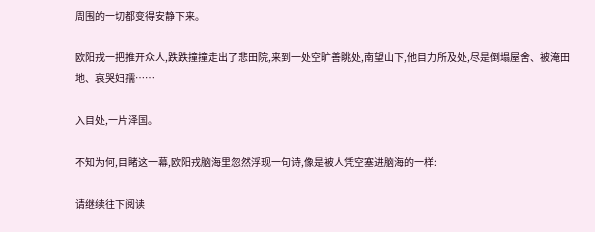周围的一切都变得安静下来。

欧阳戎一把推开众人,跌跌撞撞走出了悲田院,来到一处空旷善眺处,南望山下,他目力所及处,尽是倒塌屋舍、被淹田地、哀哭妇孺……

入目处,一片泽国。

不知为何,目睹这一幕,欧阳戎脑海里忽然浮现一句诗,像是被人凭空塞进脑海的一样:

请继续往下阅读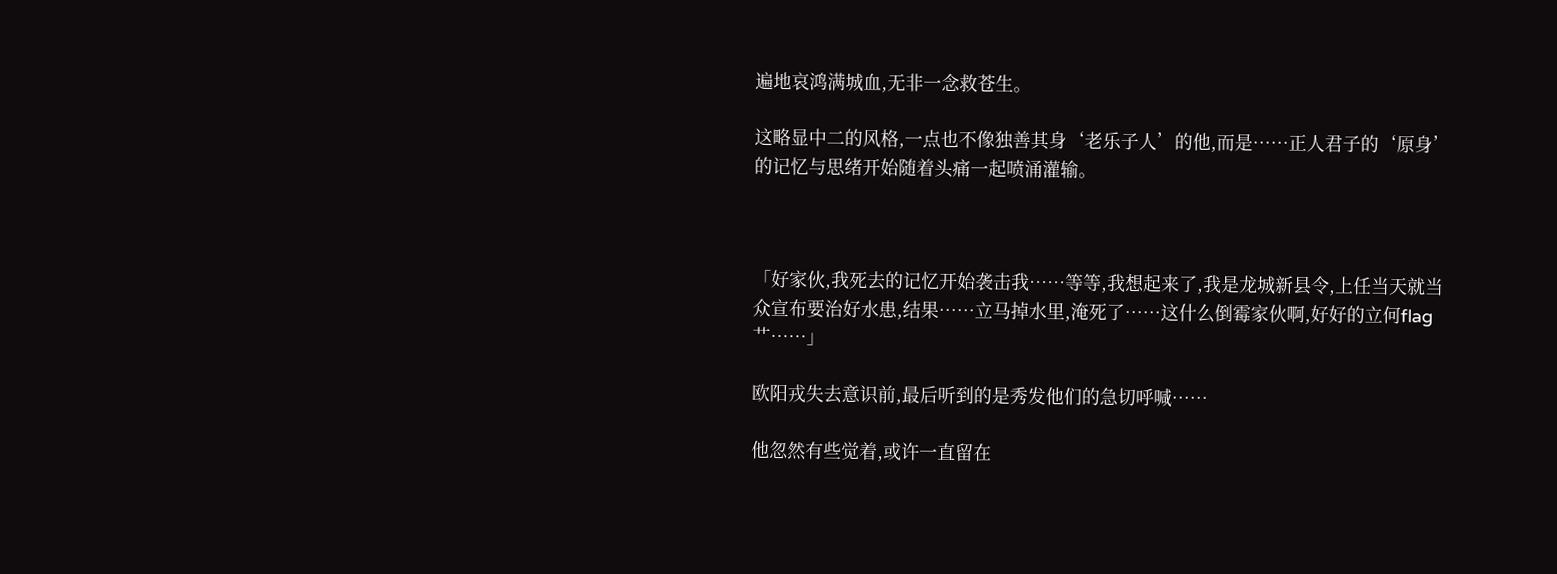遍地哀鸿满城血,无非一念救苍生。

这略显中二的风格,一点也不像独善其身‘老乐子人’的他,而是……正人君子的‘原身’的记忆与思绪开始随着头痛一起喷涌灌输。



「好家伙,我死去的记忆开始袭击我……等等,我想起来了,我是龙城新县令,上任当天就当众宣布要治好水患,结果……立马掉水里,淹死了……这什么倒霉家伙啊,好好的立何flag艹……」

欧阳戎失去意识前,最后听到的是秀发他们的急切呼喊……

他忽然有些觉着,或许一直留在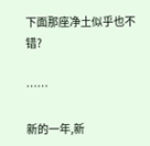下面那座净土似乎也不错?

……

新的一年,新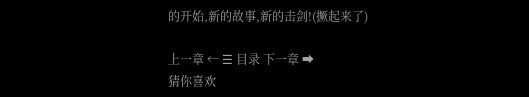的开始,新的故事,新的击剑!(撅起来了)

上一章 ← ☰ 目录 下一章 ➡
猜你喜欢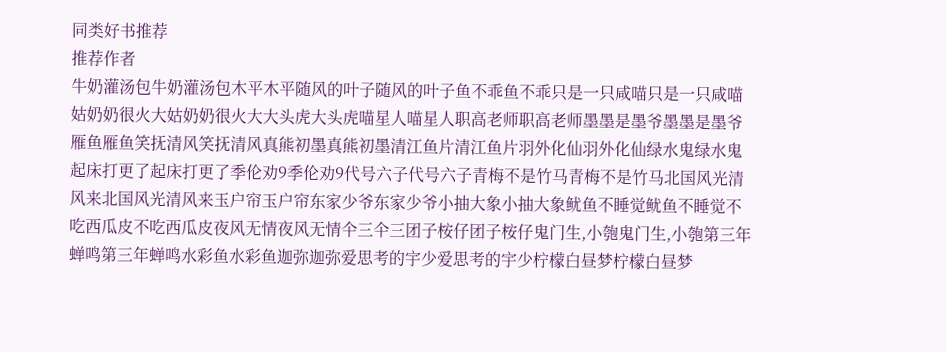同类好书推荐
推荐作者
牛奶灌汤包牛奶灌汤包木平木平随风的叶子随风的叶子鱼不乖鱼不乖只是一只咸喵只是一只咸喵姑奶奶很火大姑奶奶很火大大头虎大头虎喵星人喵星人职高老师职高老师墨墨是墨爷墨墨是墨爷雁鱼雁鱼笑抚清风笑抚清风真熊初墨真熊初墨清江鱼片清江鱼片羽外化仙羽外化仙绿水鬼绿水鬼起床打更了起床打更了季伦劝9季伦劝9代号六子代号六子青梅不是竹马青梅不是竹马北国风光清风来北国风光清风来玉户帘玉户帘东家少爷东家少爷小抽大象小抽大象鱿鱼不睡觉鱿鱼不睡觉不吃西瓜皮不吃西瓜皮夜风无情夜风无情仐三仐三团子桉仔团子桉仔鬼门生,小匏鬼门生,小匏第三年蝉鸣第三年蝉鸣水彩鱼水彩鱼迦弥迦弥爱思考的宇少爱思考的宇少柠檬白昼梦柠檬白昼梦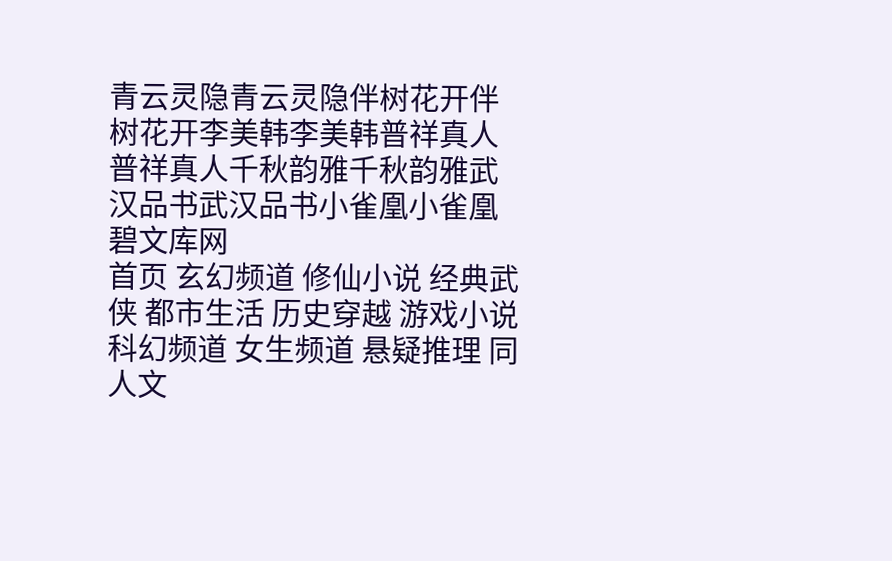青云灵隐青云灵隐伴树花开伴树花开李美韩李美韩普祥真人普祥真人千秋韵雅千秋韵雅武汉品书武汉品书小雀凰小雀凰
碧文库网
首页 玄幻频道 修仙小说 经典武侠 都市生活 历史穿越 游戏小说 科幻频道 女生频道 悬疑推理 同人文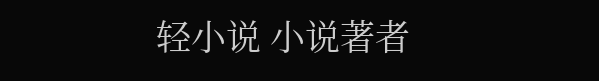轻小说 小说著者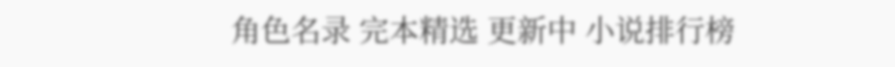角色名录 完本精选 更新中 小说排行榜